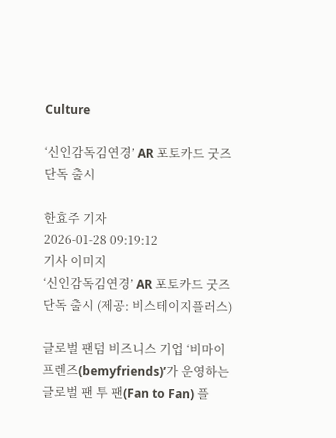Culture

‘신인감독김연경’ AR 포토카드 굿즈 단독 출시

한효주 기자
2026-01-28 09:19:12
기사 이미지
‘신인감독김연경’ AR 포토카드 굿즈 단독 출시 (제공: 비스테이지플러스)

글로벌 팬덤 비즈니스 기업 ‘비마이프렌즈(bemyfriends)’가 운영하는 글로벌 팬 투 팬(Fan to Fan) 플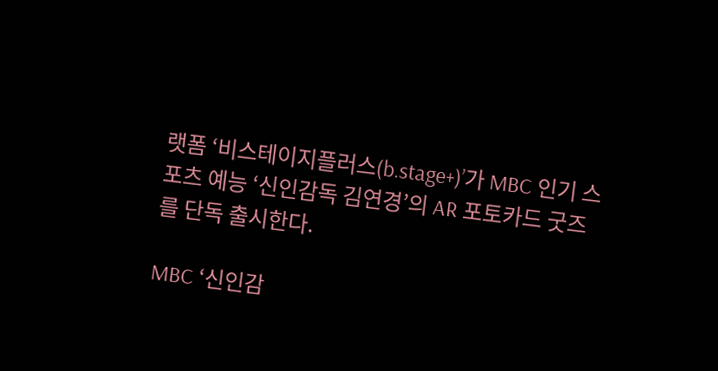랫폼 ‘비스테이지플러스(b.stage+)’가 MBC 인기 스포츠 예능 ‘신인감독 김연경’의 AR 포토카드 굿즈를 단독 출시한다.

MBC ‘신인감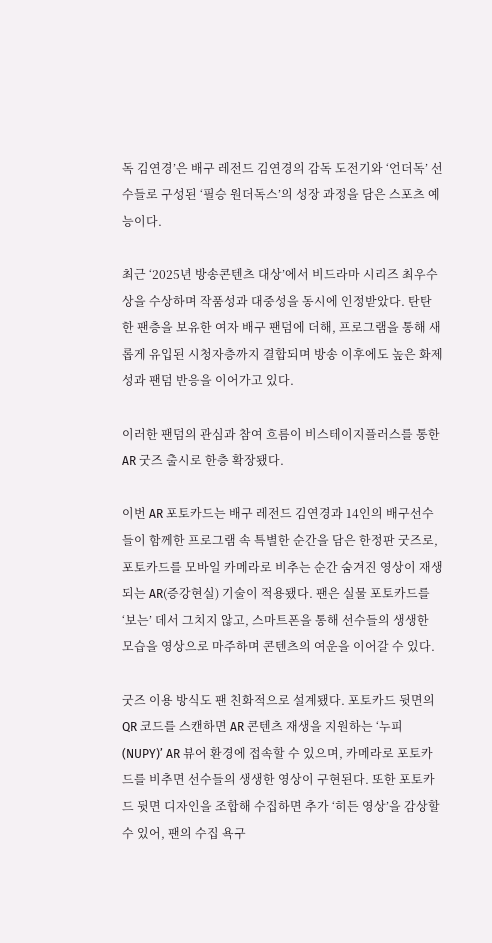독 김연경’은 배구 레전드 김연경의 감독 도전기와 ‘언더독’ 선수들로 구성된 ‘필승 원더독스’의 성장 과정을 담은 스포츠 예능이다.

최근 ‘2025년 방송콘텐츠 대상’에서 비드라마 시리즈 최우수상을 수상하며 작품성과 대중성을 동시에 인정받았다. 탄탄한 팬층을 보유한 여자 배구 팬덤에 더해, 프로그램을 통해 새롭게 유입된 시청자층까지 결합되며 방송 이후에도 높은 화제성과 팬덤 반응을 이어가고 있다.

이러한 팬덤의 관심과 참여 흐름이 비스테이지플러스를 통한 AR 굿즈 출시로 한층 확장됐다.

이번 AR 포토카드는 배구 레전드 김연경과 14인의 배구선수들이 함께한 프로그램 속 특별한 순간을 담은 한정판 굿즈로, 포토카드를 모바일 카메라로 비추는 순간 숨겨진 영상이 재생되는 AR(증강현실) 기술이 적용됐다. 팬은 실물 포토카드를 ‘보는’ 데서 그치지 않고, 스마트폰을 통해 선수들의 생생한 모습을 영상으로 마주하며 콘텐츠의 여운을 이어갈 수 있다.

굿즈 이용 방식도 팬 친화적으로 설계됐다. 포토카드 뒷면의 QR 코드를 스캔하면 AR 콘텐츠 재생을 지원하는 ‘누피(NUPY)’ AR 뷰어 환경에 접속할 수 있으며, 카메라로 포토카드를 비추면 선수들의 생생한 영상이 구현된다. 또한 포토카드 뒷면 디자인을 조합해 수집하면 추가 ‘히든 영상’을 감상할 수 있어, 팬의 수집 욕구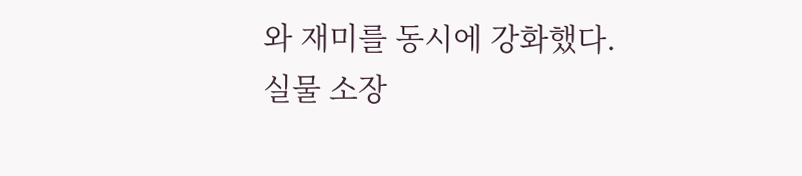와 재미를 동시에 강화했다. 실물 소장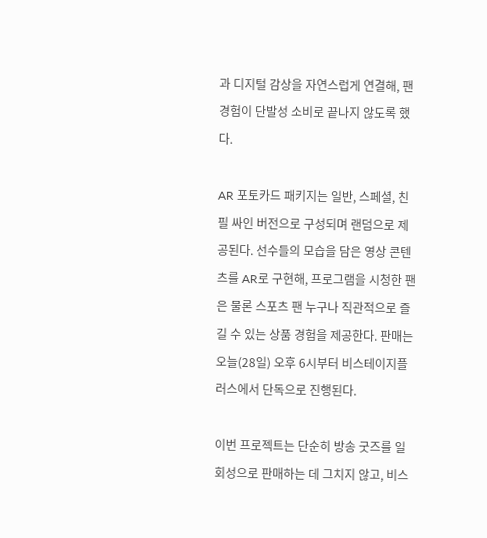과 디지털 감상을 자연스럽게 연결해, 팬 경험이 단발성 소비로 끝나지 않도록 했다.

AR 포토카드 패키지는 일반, 스페셜, 친필 싸인 버전으로 구성되며 랜덤으로 제공된다. 선수들의 모습을 담은 영상 콘텐츠를 AR로 구현해, 프로그램을 시청한 팬은 물론 스포츠 팬 누구나 직관적으로 즐길 수 있는 상품 경험을 제공한다. 판매는 오늘(28일) 오후 6시부터 비스테이지플러스에서 단독으로 진행된다.

이번 프로젝트는 단순히 방송 굿즈를 일회성으로 판매하는 데 그치지 않고, 비스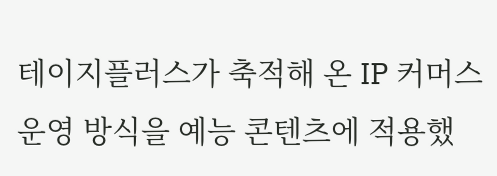테이지플러스가 축적해 온 IP 커머스 운영 방식을 예능 콘텐츠에 적용했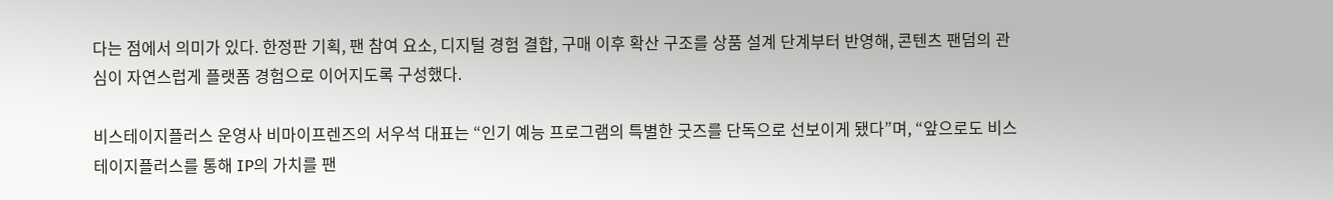다는 점에서 의미가 있다. 한정판 기획, 팬 참여 요소, 디지털 경험 결합, 구매 이후 확산 구조를 상품 설계 단계부터 반영해, 콘텐츠 팬덤의 관심이 자연스럽게 플랫폼 경험으로 이어지도록 구성했다.

비스테이지플러스 운영사 비마이프렌즈의 서우석 대표는 “인기 예능 프로그램의 특별한 굿즈를 단독으로 선보이게 됐다”며, “앞으로도 비스테이지플러스를 통해 IP의 가치를 팬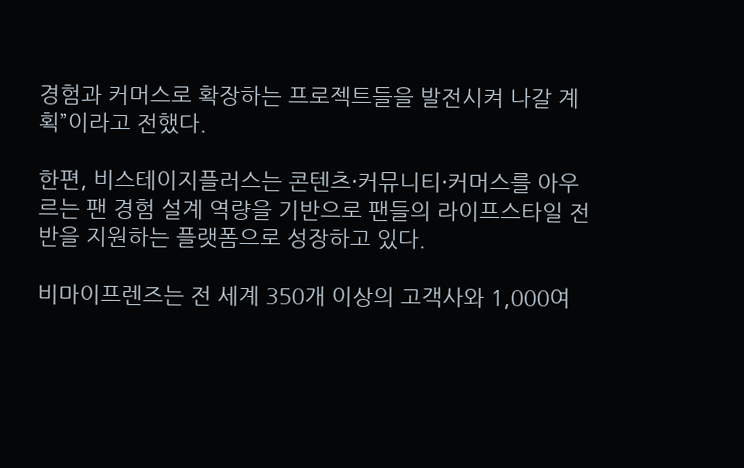경험과 커머스로 확장하는 프로젝트들을 발전시켜 나갈 계획”이라고 전했다.

한편, 비스테이지플러스는 콘텐츠·커뮤니티·커머스를 아우르는 팬 경험 설계 역량을 기반으로 팬들의 라이프스타일 전반을 지원하는 플랫폼으로 성장하고 있다.

비마이프렌즈는 전 세계 350개 이상의 고객사와 1,000여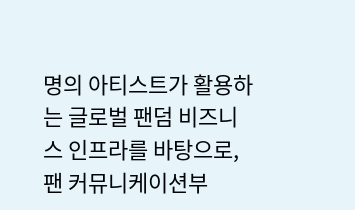명의 아티스트가 활용하는 글로벌 팬덤 비즈니스 인프라를 바탕으로, 팬 커뮤니케이션부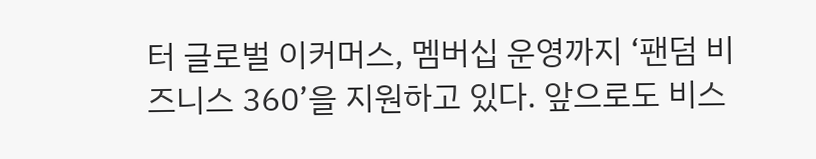터 글로벌 이커머스, 멤버십 운영까지 ‘팬덤 비즈니스 360’을 지원하고 있다. 앞으로도 비스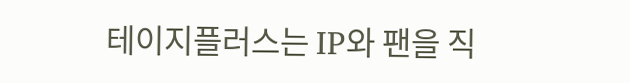테이지플러스는 IP와 팬을 직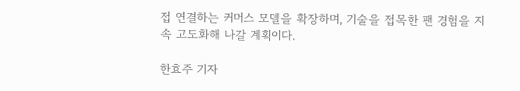접 연결하는 커머스 모델을 확장하며, 기술을 접목한 팬 경험을 지속 고도화해 나갈 계획이다.

한효주 기자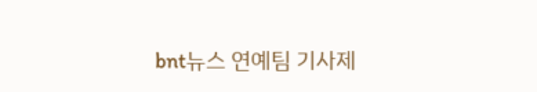bnt뉴스 연예팀 기사제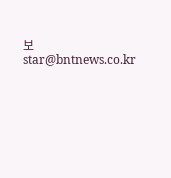보 star@bntnews.co.kr